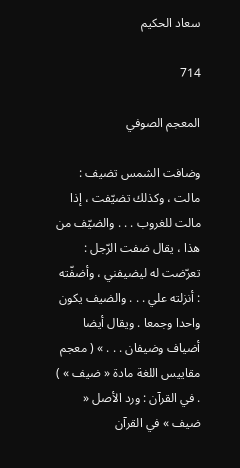سعاد الحكيم

714

المعجم الصوفي

وضافت الشمس تضيف : مالت ، وكذلك تضيّفت ، إذا مالت للغروب . . . والضيّف من هذا ، يقال ضفت الرّجل : تعرّضت له ليضيفني ، وأضفّته : أنزلته علي . . . والضيف يكون واحدا وجمعا . ويقال أيضا أضياف وضيفان . . . » ( معجم مقاييس اللغة مادة « ضيف » ) . في القرآن : ورد الأصل « ضيف » في القرآن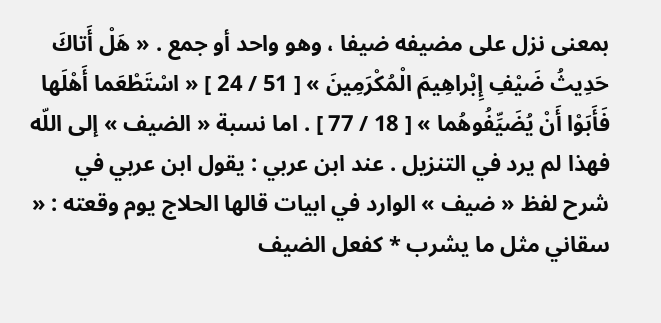بمعنى نزل على مضيفه ضيفا ، وهو واحد أو جمع . « هَلْ أَتاكَ حَدِيثُ ضَيْفِ إِبْراهِيمَ الْمُكْرَمِينَ » [ 51 / 24 ] « اسْتَطْعَما أَهْلَها فَأَبَوْا أَنْ يُضَيِّفُوهُما » [ 18 / 77 ] . اما نسبة « الضيف » إلى اللّه فهذا لم يرد في التنزيل . عند ابن عربي : يقول ابن عربي في شرح لفظ « ضيف » الوارد في ابيات قالها الحلاج يوم وقعته : « سقاني مثل ما يشرب * كفعل الضيف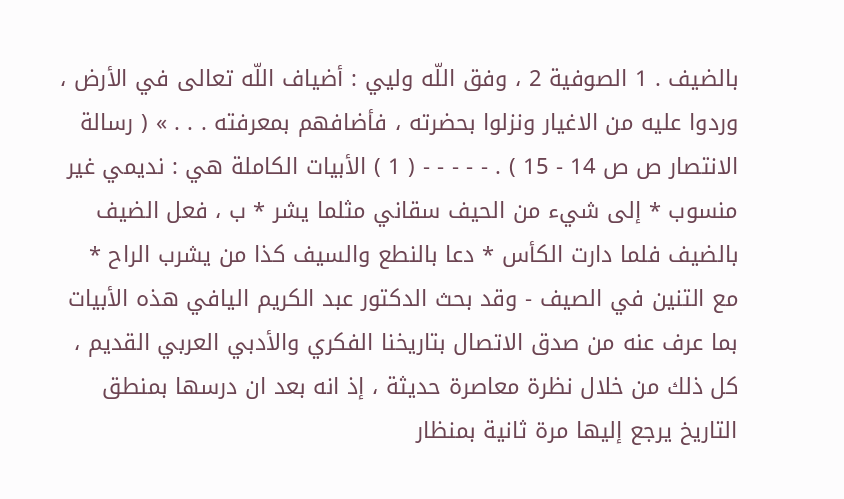بالضيف . 1 الصوفية 2 ، وفق اللّه وليي : أضياف اللّه تعالى في الأرض ، وردوا عليه من الاغيار ونزلوا بحضرته ، فأضافهم بمعرفته . . . » ( رسالة الانتصار ص ص 14 - 15 ) . - - - - - ( 1 ) الأبيات الكاملة هي : نديمي غير منسوب * إلى شيء من الحيف سقاني مثلما يشر * ب ، فعل الضيف بالضيف فلما دارت الكأس * دعا بالنطع والسيف كذا من يشرب الراح * مع التنين في الصيف - وقد بحث الدكتور عبد الكريم اليافي هذه الأبيات بما عرف عنه من صدق الاتصال بتاريخنا الفكري والأدبي العربي القديم ، كل ذلك من خلال نظرة معاصرة حديثة ، إذ انه بعد ان درسها بمنطق التاريخ يرجع إليها مرة ثانية بمنظار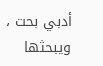أدبي بحت ، ويبحثها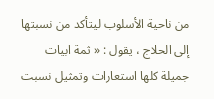من ناحية الأسلوب ليتأكد من نسبتها إلى الحلاج ، يقول : « ثمة ابيات جميلة كلها استعارات وتمثيل نسبت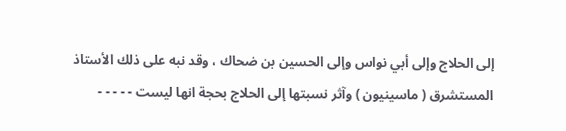إلى الحلاج وإلى أبي نواس وإلى الحسين بن ضحاك ، وقد نبه على ذلك الأستاذ المستشرق ( ماسينيون ) وآثر نسبتها إلى الحلاج بحجة انها ليست - - - - -